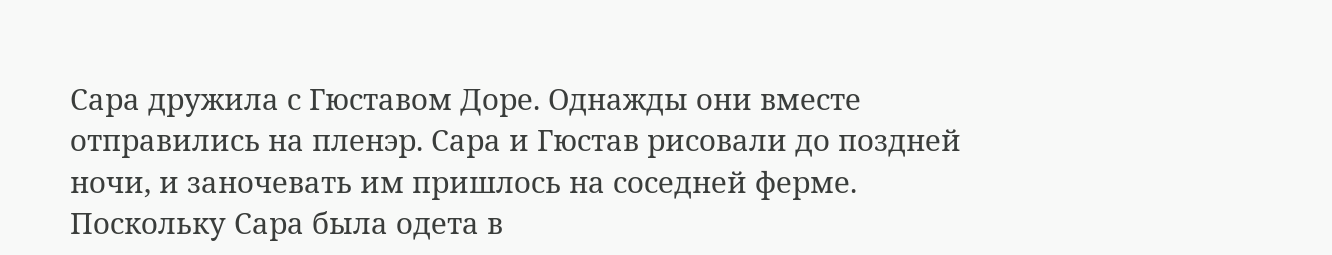Сара дружила с Гюставом Доре. Однажды они вместе отправились на пленэр. Сара и Гюстав рисовали до поздней ночи, и заночевать им пришлось на соседней ферме. Поскольку Сара была одета в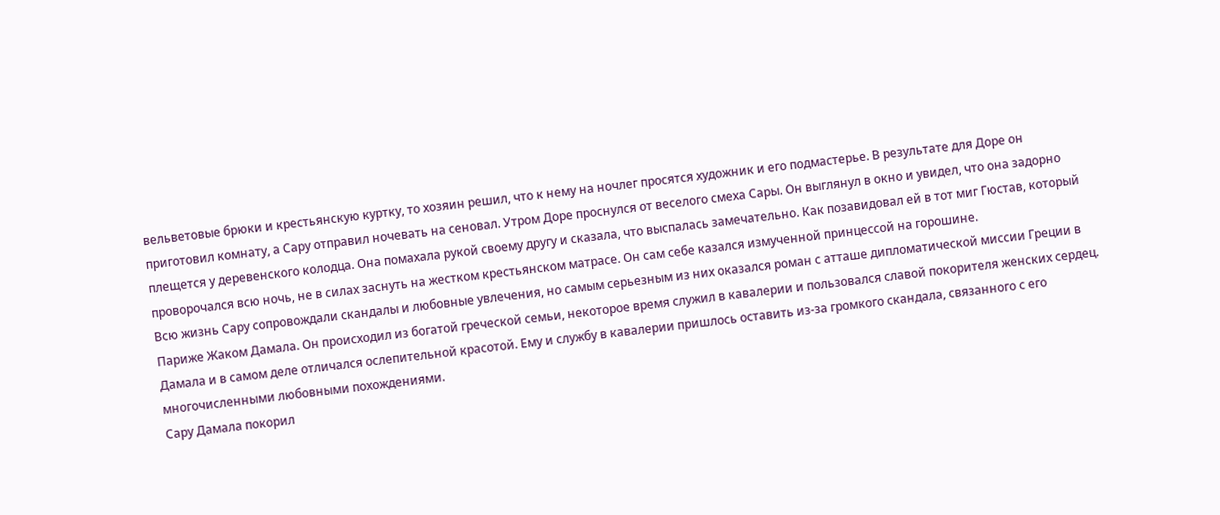вельветовые брюки и крестьянскую куртку, то хозяин решил, что к нему на ночлег просятся художник и его подмастерье. В результате для Доре он приготовил комнату, а Сару отправил ночевать на сеновал. Утром Доре проснулся от веселого смеха Сары. Он выглянул в окно и увидел, что она задорно плещется у деревенского колодца. Она помахала рукой своему другу и сказала, что выспалась замечательно. Как позавидовал ей в тот миг Гюстав, который проворочался всю ночь, не в силах заснуть на жестком крестьянском матрасе. Он сам себе казался измученной принцессой на горошине.
Всю жизнь Сару сопровождали скандалы и любовные увлечения, но самым серьезным из них оказался роман с атташе дипломатической миссии Греции в Париже Жаком Дамала. Он происходил из богатой греческой семьи, некоторое время служил в кавалерии и пользовался славой покорителя женских сердец. Дамала и в самом деле отличался ослепительной красотой. Ему и службу в кавалерии пришлось оставить из-за громкого скандала, связанного с его многочисленными любовными похождениями.
Сару Дамала покорил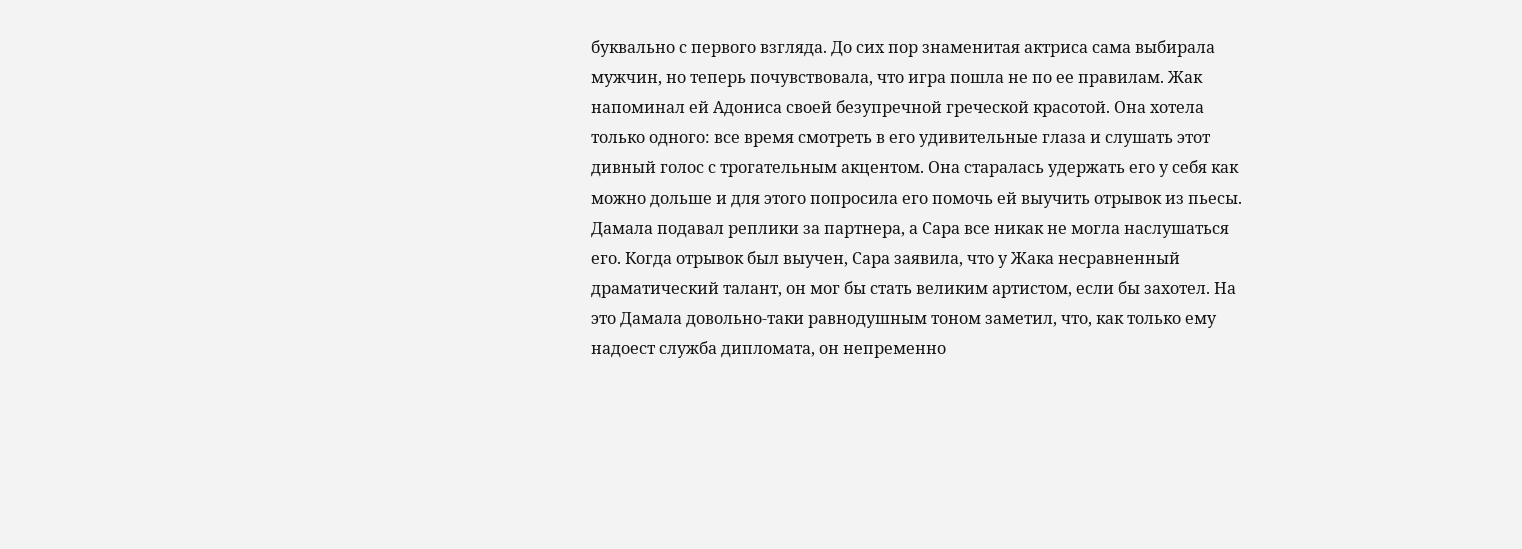буквально с первого взгляда. До сих пор знаменитая актриса сама выбирала мужчин, но теперь почувствовала, что игра пошла не по ее правилам. Жак напоминал ей Адониса своей безупречной греческой красотой. Она хотела только одного: все время смотреть в его удивительные глаза и слушать этот дивный голос с трогательным акцентом. Она старалась удержать его у себя как можно дольше и для этого попросила его помочь ей выучить отрывок из пьесы. Дамала подавал реплики за партнера, а Сара все никак не могла наслушаться его. Когда отрывок был выучен, Сара заявила, что у Жака несравненный драматический талант, он мог бы стать великим артистом, если бы захотел. На это Дамала довольно-таки равнодушным тоном заметил, что, как только ему надоест служба дипломата, он непременно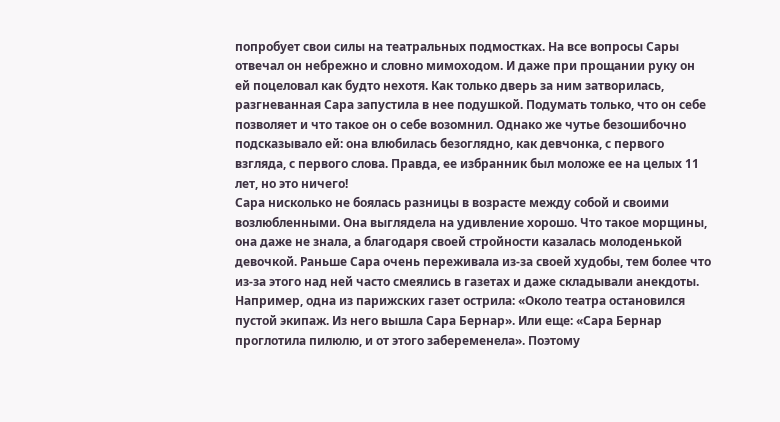попробует свои силы на театральных подмостках. На все вопросы Сары отвечал он небрежно и словно мимоходом. И даже при прощании руку он ей поцеловал как будто нехотя. Как только дверь за ним затворилась, разгневанная Сара запустила в нее подушкой. Подумать только, что он себе позволяет и что такое он о себе возомнил. Однако же чутье безошибочно подсказывало ей: она влюбилась безоглядно, как девчонка, с первого взгляда, с первого слова. Правда, ее избранник был моложе ее на целых 11 лет, но это ничего!
Сара нисколько не боялась разницы в возрасте между собой и своими возлюбленными. Она выглядела на удивление хорошо. Что такое морщины, она даже не знала, а благодаря своей стройности казалась молоденькой девочкой. Раньше Сара очень переживала из-за своей худобы, тем более что из-за этого над ней часто смеялись в газетах и даже складывали анекдоты. Например, одна из парижских газет острила: «Около театра остановился пустой экипаж. Из него вышла Сара Бернар». Или еще: «Сара Бернар проглотила пилюлю, и от этого забеременела». Поэтому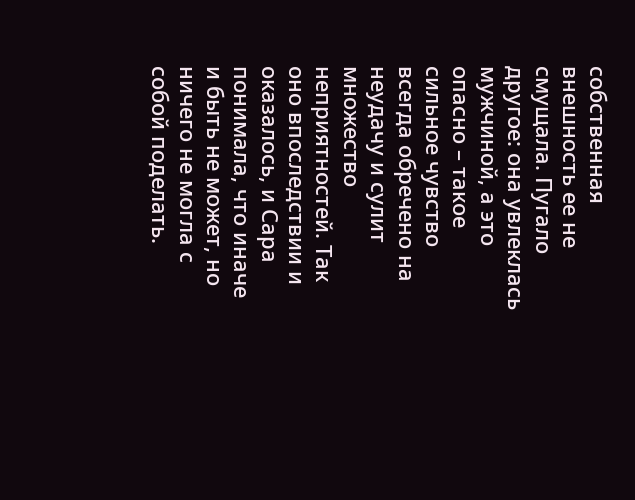собственная внешность ее не смущала. Пугало другое: она увлеклась мужчиной, а это опасно – такое сильное чувство всегда обречено на неудачу и сулит множество неприятностей. Так оно впоследствии и оказалось, и Сара понимала, что иначе и быть не может, но ничего не могла с собой поделать.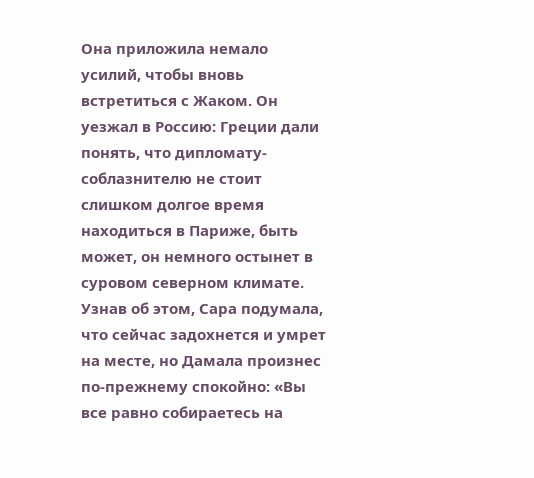Она приложила немало усилий, чтобы вновь встретиться с Жаком. Он уезжал в Россию: Греции дали понять, что дипломату-соблазнителю не стоит слишком долгое время находиться в Париже, быть может, он немного остынет в суровом северном климате. Узнав об этом, Сара подумала, что сейчас задохнется и умрет на месте, но Дамала произнес по-прежнему спокойно: «Вы все равно собираетесь на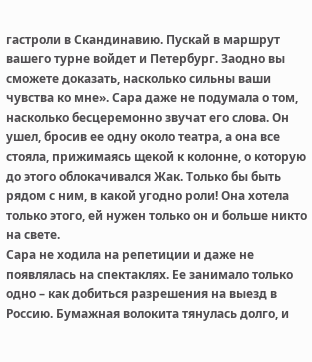гастроли в Скандинавию. Пускай в маршрут вашего турне войдет и Петербург. Заодно вы сможете доказать, насколько сильны ваши чувства ко мне». Сара даже не подумала о том, насколько бесцеремонно звучат его слова. Он ушел, бросив ее одну около театра, а она все стояла, прижимаясь щекой к колонне, о которую до этого облокачивался Жак. Только бы быть рядом с ним, в какой угодно роли! Она хотела только этого, ей нужен только он и больше никто на свете.
Сара не ходила на репетиции и даже не появлялась на спектаклях. Ее занимало только одно – как добиться разрешения на выезд в Россию. Бумажная волокита тянулась долго, и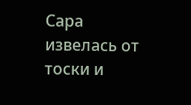Сара извелась от тоски и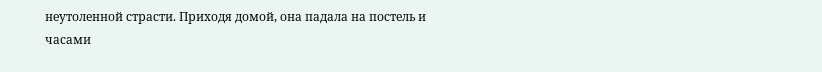неутоленной страсти. Приходя домой, она падала на постель и часами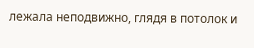лежала неподвижно, глядя в потолок и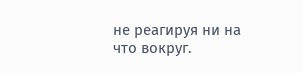не реагируя ни на что вокруг.